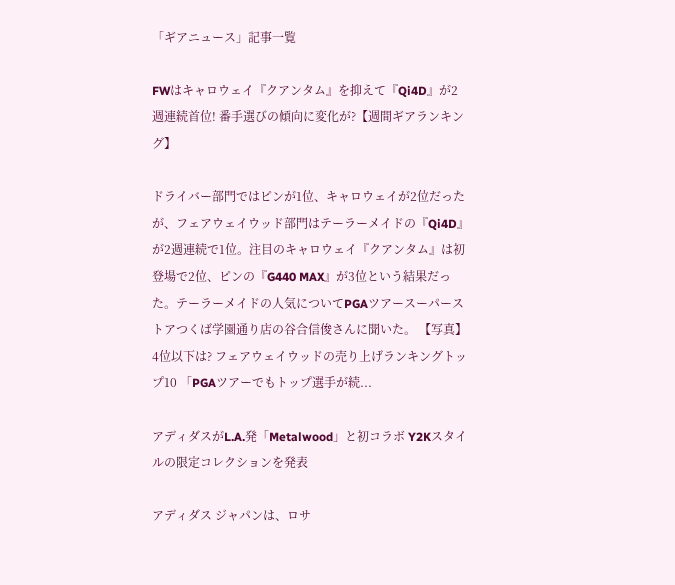「ギアニュース」記事一覧

FWはキャロウェイ『クアンタム』を抑えて『Qi4D』が2週連続首位! 番手選びの傾向に変化が?【週間ギアランキング】

ドライバー部門ではピンが1位、キャロウェイが2位だったが、フェアウェイウッド部門はテーラーメイドの『Qi4D』が2週連続で1位。注目のキャロウェイ『クアンタム』は初登場で2位、ピンの『G440 MAX』が3位という結果だった。テーラーメイドの人気についてPGAツアースーパーストアつくば学園通り店の谷合信俊さんに聞いた。 【写真】4位以下は? フェアウェイウッドの売り上げランキングトップ10 「PGAツアーでもトップ選手が続...

アディダスがL.A.発「Metalwood」と初コラボ Y2Kスタイルの限定コレクションを発表

アディダス ジャパンは、ロサ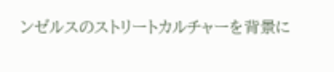ンゼルスのストリートカルチャーを背景に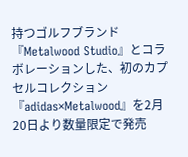持つゴルフブランド『Metalwood Studio』とコラボレーションした、初のカプセルコレクション『adidas×Metalwood』を2月20日より数量限定で発売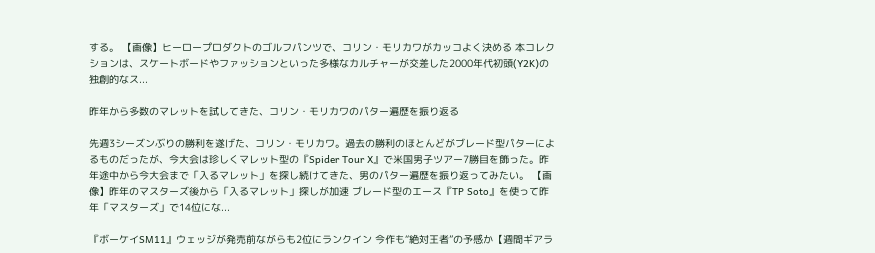する。 【画像】ヒーロープロダクトのゴルフパンツで、コリン・モリカワがカッコよく決める 本コレクションは、スケートボードやファッションといった多様なカルチャーが交差した2000年代初頭(Y2K)の独創的なス...

昨年から多数のマレットを試してきた、コリン・モリカワのパター遍歴を振り返る

先週3シーズンぶりの勝利を遂げた、コリン・モリカワ。過去の勝利のほとんどがブレード型パターによるものだったが、今大会は珍しくマレット型の『Spider Tour X』で米国男子ツアー7勝目を飾った。昨年途中から今大会まで「入るマレット」を探し続けてきた、男のパター遍歴を振り返ってみたい。 【画像】昨年のマスターズ後から「入るマレット」探しが加速 ブレード型のエース『TP Soto』を使って昨年「マスターズ」で14位にな...

『ボーケイSM11』ウェッジが発売前ながらも2位にランクイン 今作も“絶対王者”の予感か【週間ギアラ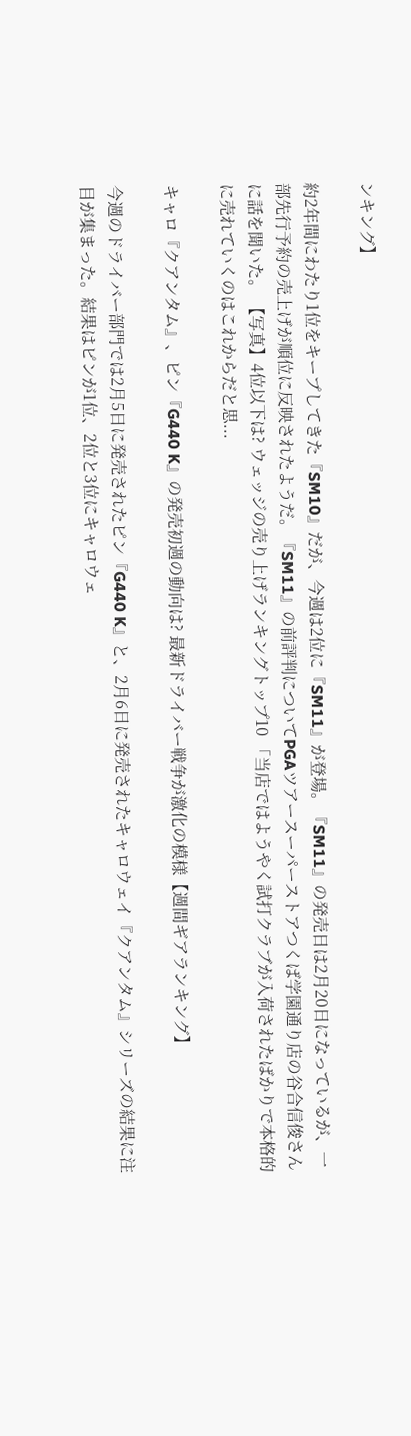ンキング】

約2年間にわたり1位をキープしてきた『SM10』だが、今週は2位に『SM11』が登場。『SM11』の発売日は2月20日になっているが、一部先行予約の売上げが順位に反映されたようだ。『SM11』の前評判についてPGAツアースーパーストアつくば学園通り店の谷合信俊さんに話を聞いた。 【写真】4位以下は? ウェッジの売り上げランキングトップ10 「当店ではようやく試打クラブが入荷されたばかりで本格的に売れていくのはこれからだと思...

キャロ『クアンタム』、ピン『G440 K』の発売初週の動向は? 最新ドライバー戦争が激化の模様【週間ギアランキング】

今週のドライバー部門では2月5日に発売されたピン『G440 K』と、2月6日に発売されたキャロウェイ『クアンタム』シリーズの結果に注目が集まった。結果はピンが1位、2位と3位にキャロウェ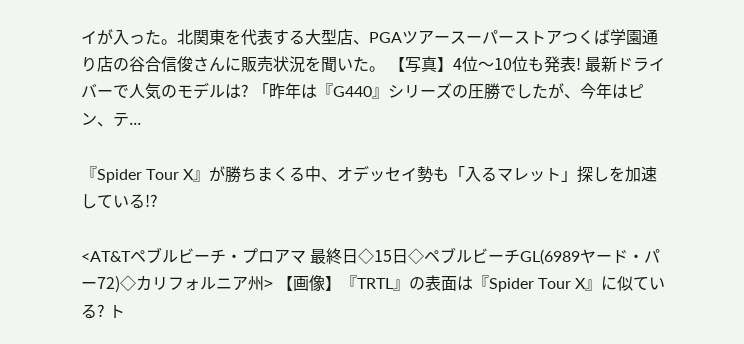イが入った。北関東を代表する大型店、PGAツアースーパーストアつくば学園通り店の谷合信俊さんに販売状況を聞いた。 【写真】4位〜10位も発表! 最新ドライバーで人気のモデルは? 「昨年は『G440』シリーズの圧勝でしたが、今年はピン、テ...

『Spider Tour X』が勝ちまくる中、オデッセイ勢も「入るマレット」探しを加速している!?

<AT&Tペブルビーチ・プロアマ 最終日◇15日◇ペブルビーチGL(6989ヤード・パー72)◇カリフォルニア州> 【画像】『TRTL』の表面は『Spider Tour X』に似ている? ト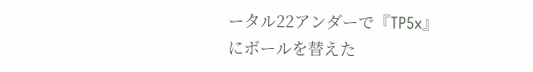ータル22アンダーで『TP5x』にボールを替えた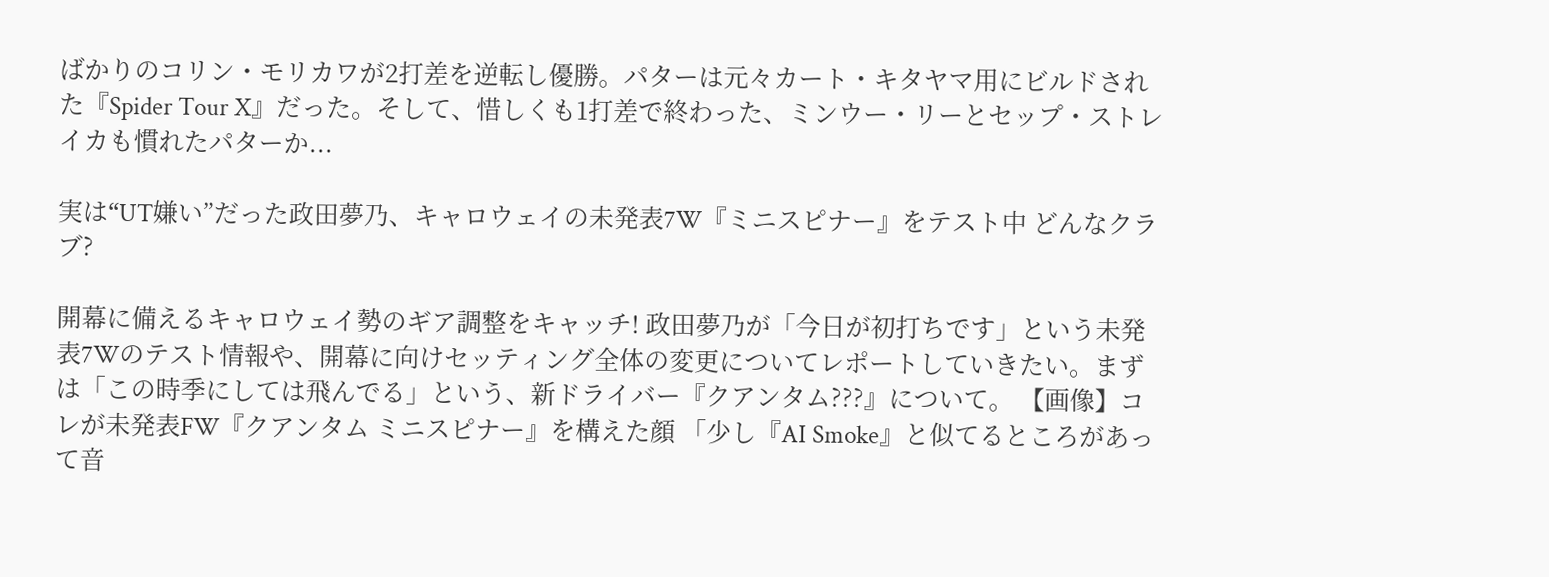ばかりのコリン・モリカワが2打差を逆転し優勝。パターは元々カート・キタヤマ用にビルドされた『Spider Tour X』だった。そして、惜しくも1打差で終わった、ミンウー・リーとセップ・ストレイカも慣れたパターか...

実は“UT嫌い”だった政田夢乃、キャロウェイの未発表7W『ミニスピナー』をテスト中 どんなクラブ?

開幕に備えるキャロウェイ勢のギア調整をキャッチ! 政田夢乃が「今日が初打ちです」という未発表7Wのテスト情報や、開幕に向けセッティング全体の変更についてレポートしていきたい。まずは「この時季にしては飛んでる」という、新ドライバー『クアンタム???』について。 【画像】コレが未発表FW『クアンタム ミニスピナー』を構えた顔 「少し『AI Smoke』と似てるところがあって音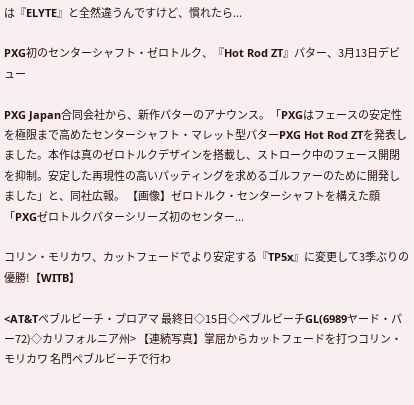は『ELYTE』と全然違うんですけど、慣れたら...

PXG初のセンターシャフト・ゼロトルク、『Hot Rod ZT』パター、3月13日デビュー

PXG Japan合同会社から、新作パターのアナウンス。「PXGはフェースの安定性を極限まで高めたセンターシャフト・マレット型パターPXG Hot Rod ZTを発表しました。本作は真のゼロトルクデザインを搭載し、ストローク中のフェース開閉を抑制。安定した再現性の高いパッティングを求めるゴルファーのために開発しました」と、同社広報。 【画像】ゼロトルク・センターシャフトを構えた顔 「PXGゼロトルクパターシリーズ初のセンター...

コリン・モリカワ、カットフェードでより安定する『TP5x』に変更して3季ぶりの優勝!【WITB】

<AT&Tペブルビーチ・プロアマ 最終日◇15日◇ペブルビーチGL(6989ヤード・パー72)◇カリフォルニア州> 【連続写真】掌屈からカットフェードを打つコリン・モリカワ 名門ペブルビーチで行わ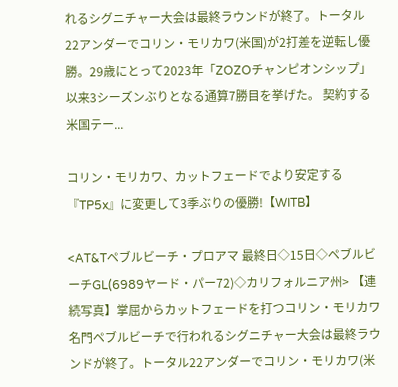れるシグニチャー大会は最終ラウンドが終了。トータル22アンダーでコリン・モリカワ(米国)が2打差を逆転し優勝。29歳にとって2023年「ZOZOチャンピオンシップ」以来3シーズンぶりとなる通算7勝目を挙げた。 契約する米国テー...

コリン・モリカワ、カットフェードでより安定する『TP5x』に変更して3季ぶりの優勝!【WITB】

<AT&Tペブルビーチ・プロアマ 最終日◇15日◇ペブルビーチGL(6989ヤード・パー72)◇カリフォルニア州> 【連続写真】掌屈からカットフェードを打つコリン・モリカワ 名門ペブルビーチで行われるシグニチャー大会は最終ラウンドが終了。トータル22アンダーでコリン・モリカワ(米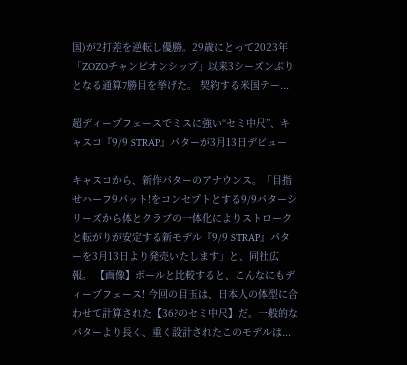国)が2打差を逆転し優勝。29歳にとって2023年「ZOZOチャンピオンシップ」以来3シーズンぶりとなる通算7勝目を挙げた。 契約する米国テー...

超ディープフェースでミスに強い“セミ中尺”、キャスコ『9/9 STRAP』パターが3月13日デビュー

キャスコから、新作パターのアナウンス。「目指せハーフ9パット!をコンセプトとする9/9パターシリーズから体とクラブの一体化によりストロークと転がりが安定する新モデル『9/9 STRAP』パターを3月13日より発売いたします」と、同社広報。 【画像】ボールと比較すると、こんなにもディープフェース! 今回の目玉は、日本人の体型に合わせて計算された【36?のセミ中尺】だ。一般的なパターより長く、重く設計されたこのモデルは...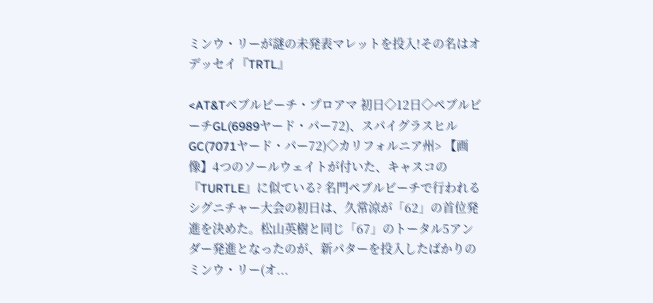ミンウ・リーが謎の未発表マレットを投入!その名はオデッセイ『TRTL』

<AT&Tペブルビーチ・プロアマ 初日◇12日◇ペブルビーチGL(6989ヤード・パー72)、スパイグラスヒルGC(7071ヤード・パー72)◇カリフォルニア州> 【画像】4つのソールウェイトが付いた、キャスコの『TURTLE』に似ている? 名門ペブルビーチで行われるシグニチャー大会の初日は、久常涼が「62」の首位発進を決めた。松山英樹と同じ「67」のトータル5アンダー発進となったのが、新パターを投入したばかりのミンウ・リー(オ...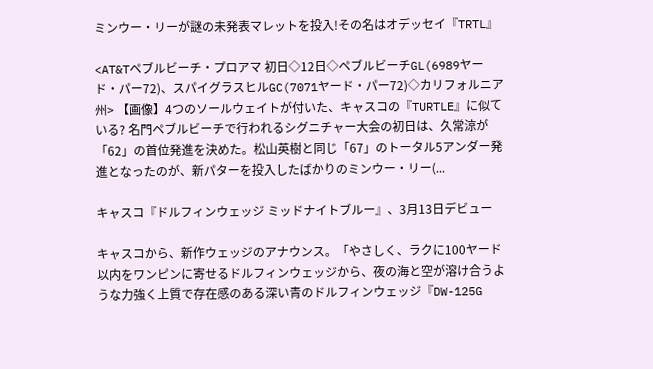ミンウー・リーが謎の未発表マレットを投入!その名はオデッセイ『TRTL』

<AT&Tペブルビーチ・プロアマ 初日◇12日◇ペブルビーチGL(6989ヤード・パー72)、スパイグラスヒルGC(7071ヤード・パー72)◇カリフォルニア州> 【画像】4つのソールウェイトが付いた、キャスコの『TURTLE』に似ている? 名門ペブルビーチで行われるシグニチャー大会の初日は、久常涼が「62」の首位発進を決めた。松山英樹と同じ「67」のトータル5アンダー発進となったのが、新パターを投入したばかりのミンウー・リー(...

キャスコ『ドルフィンウェッジ ミッドナイトブルー』、3月13日デビュー

キャスコから、新作ウェッジのアナウンス。「やさしく、ラクに100ヤード以内をワンピンに寄せるドルフィンウェッジから、夜の海と空が溶け合うような力強く上質で存在感のある深い青のドルフィンウェッジ『DW-125G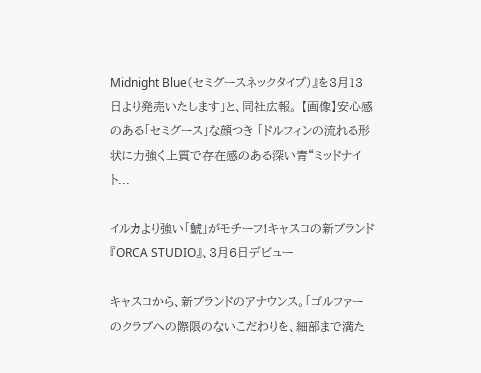Midnight Blue(セミグースネックタイプ)』を3月13日より発売いたします」と、同社広報。 【画像】安心感のある「セミグース」な顔つき 「ドルフィンの流れる形状に力強く上質で存在感のある深い青“ミッドナイト...

イルカより強い「鯱」がモチーフ!キャスコの新ブランド『ORCA STUDIO』、3月6日デビュー

キャスコから、新ブランドのアナウンス。「ゴルファーのクラブへの際限のないこだわりを、細部まで満た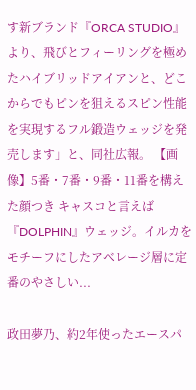す新ブランド『ORCA STUDIO』より、飛びとフィーリングを極めたハイブリッドアイアンと、どこからでもピンを狙えるスピン性能を実現するフル鍛造ウェッジを発売します」と、同社広報。 【画像】5番・7番・9番・11番を構えた顔つき キャスコと言えば『DOLPHIN』ウェッジ。イルカをモチーフにしたアベレージ層に定番のやさしい...

政田夢乃、約2年使ったエースパ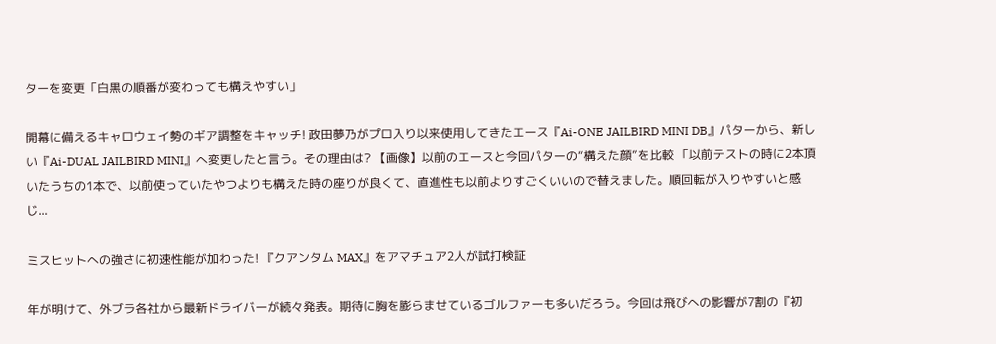ターを変更「白黒の順番が変わっても構えやすい」

開幕に備えるキャロウェイ勢のギア調整をキャッチ! 政田夢乃がプロ入り以来使用してきたエース『Ai-ONE JAILBIRD MINI DB』パターから、新しい『Ai-DUAL JAILBIRD MINI』へ変更したと言う。その理由は? 【画像】以前のエースと今回パターの“構えた顔”を比較 「以前テストの時に2本頂いたうちの1本で、以前使っていたやつよりも構えた時の座りが良くて、直進性も以前よりすごくいいので替えました。順回転が入りやすいと感じ...

ミスヒットへの強さに初速性能が加わった! 『クアンタム MAX』をアマチュア2人が試打検証

年が明けて、外ブラ各社から最新ドライバーが続々発表。期待に胸を膨らませているゴルファーも多いだろう。今回は飛びへの影響が7割の『初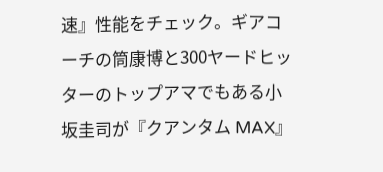速』性能をチェック。ギアコーチの筒康博と300ヤードヒッターのトップアマでもある小坂圭司が『クアンタム MAX』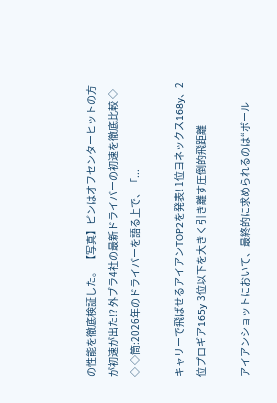の性能を徹底検証した。 【写真】ピンはオフセンターヒットの方が初速が出た!? 外ブラ4社の最新ドライバーの初速を徹底比較 ◇ ◇ ◇筒:2026年のドライバーを語る上で、「...

キャリーで飛ばせるアイアンTOP2を発表! 1位ヨネックス168y、2位プロギア165y 3位以下を大きく引き離す圧倒的飛距離

アイアンショットにおいて、最終的に求められるのは“ボール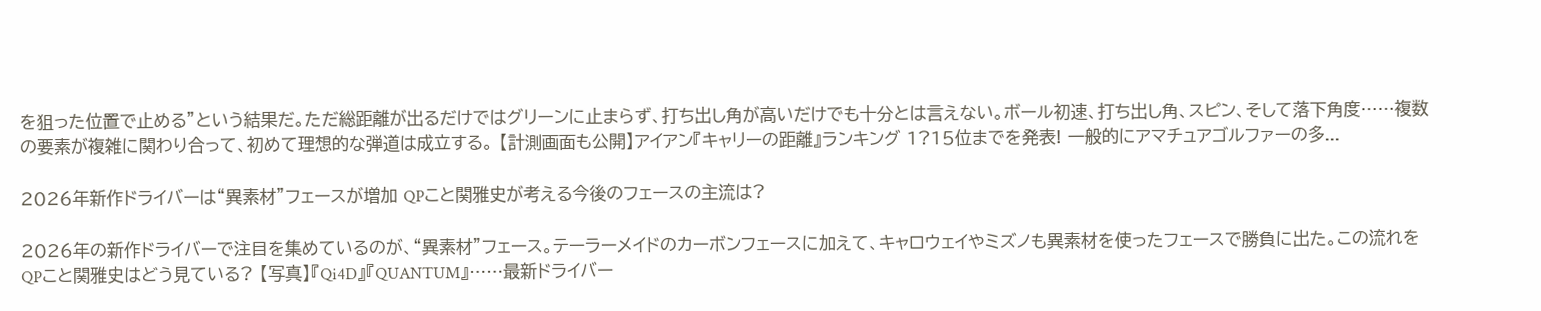を狙った位置で止める”という結果だ。ただ総距離が出るだけではグリーンに止まらず、打ち出し角が高いだけでも十分とは言えない。ボール初速、打ち出し角、スピン、そして落下角度……複数の要素が複雑に関わり合って、初めて理想的な弾道は成立する。 【計測画面も公開】アイアン『キャリーの距離』ランキング 1?15位までを発表! 一般的にアマチュアゴルファーの多...

2026年新作ドライバーは“異素材”フェースが増加 QPこと関雅史が考える今後のフェースの主流は?

2026年の新作ドライバーで注目を集めているのが、“異素材”フェース。テーラーメイドのカーボンフェースに加えて、キャロウェイやミズノも異素材を使ったフェースで勝負に出た。この流れをQPこと関雅史はどう見ている? 【写真】『Qi4D』『QUANTUM』……最新ドライバー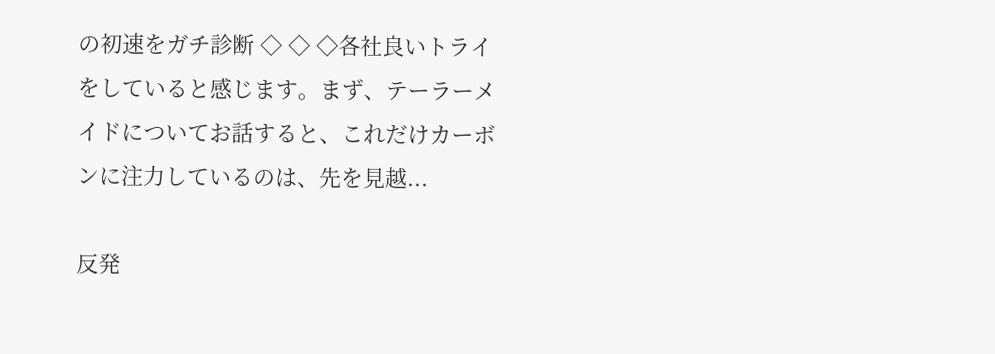の初速をガチ診断 ◇ ◇ ◇各社良いトライをしていると感じます。まず、テーラーメイドについてお話すると、これだけカーボンに注力しているのは、先を見越...

反発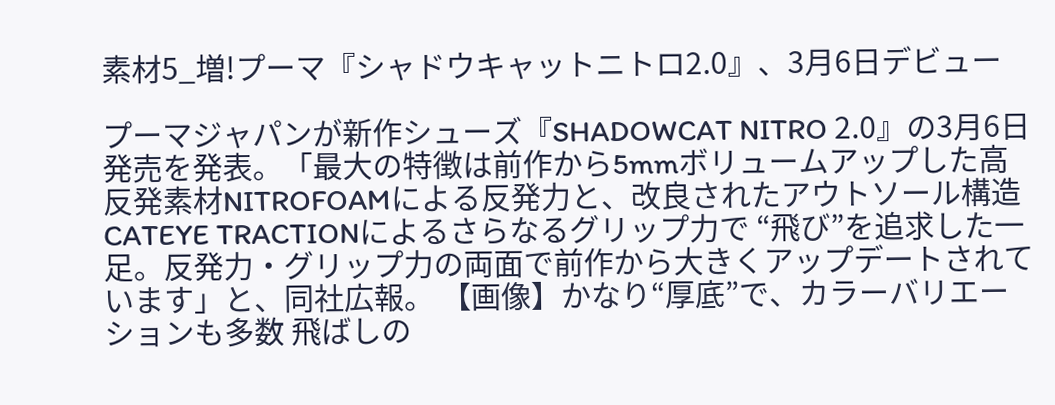素材5_増!プーマ『シャドウキャットニトロ2.0』、3月6日デビュー

プーマジャパンが新作シューズ『SHADOWCAT NITRO 2.0』の3月6日発売を発表。「最大の特徴は前作から5mmボリュームアップした高反発素材NITROFOAMによる反発力と、改良されたアウトソール構造CATEYE TRACTIONによるさらなるグリップ力で “飛び”を追求した一足。反発力・グリップ力の両面で前作から大きくアップデートされています」と、同社広報。 【画像】かなり“厚底”で、カラーバリエーションも多数 飛ばしの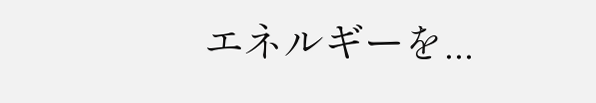エネルギーを...